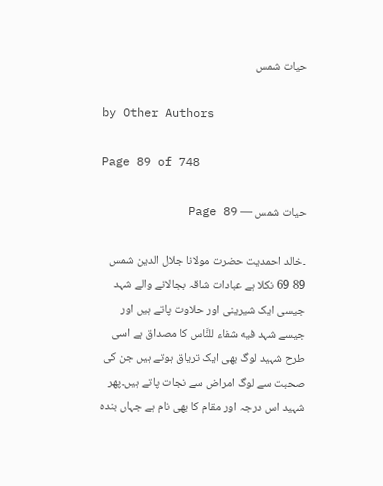حیات شمس

by Other Authors

Page 89 of 748

حیات شمس — Page 89

۔خالد احمدیت حضرت مولانا جلال الدین شمس 89 69 نکلا ہے عبادات شاقہ بجالانے والے شہد جیسی ایک شیرینی اور حلاوت پاتے ہیں اور جیسے شہد فيه شفاء للنَّاس کا مصداق ہے اسی طرح شہید لوگ بھی ایک تریاق ہوتے ہیں جن کی صحبت سے لوگ امراض سے نجات پاتے ہیں۔پھر شہید اس درجہ اور مقام کا بھی نام ہے جہاں بندہ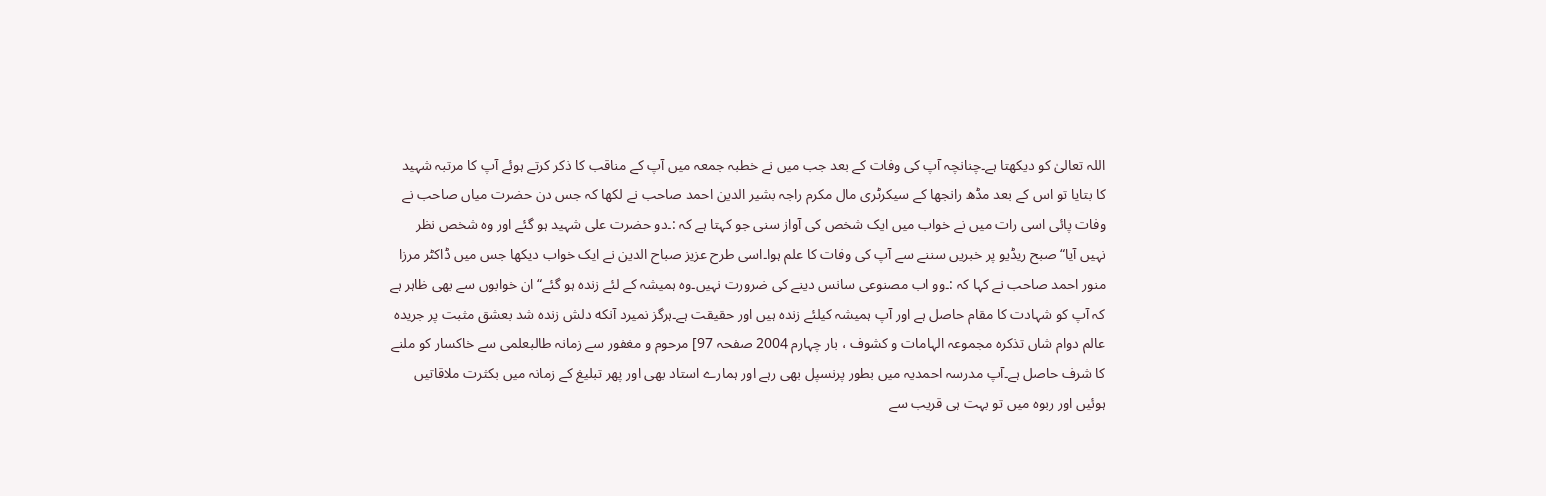اللہ تعالیٰ کو دیکھتا ہے۔چنانچہ آپ کی وفات کے بعد جب میں نے خطبہ جمعہ میں آپ کے مناقب کا ذکر کرتے ہوئے آپ کا مرتبہ شہید کا بتایا تو اس کے بعد مڈھ رانجھا کے سیکرٹری مال مکرم راجہ بشیر الدین احمد صاحب نے لکھا کہ جس دن حضرت میاں صاحب نے وفات پائی اسی رات میں نے خواب میں ایک شخص کی آواز سنی جو کہتا ہے کہ :۔دو حضرت علی شہید ہو گئے اور وہ شخص نظر نہیں آیا“ صبح ریڈیو پر خبریں سننے سے آپ کی وفات کا علم ہوا۔اسی طرح عزیز صباح الدین نے ایک خواب دیکھا جس میں ڈاکٹر مرزا منور احمد صاحب نے کہا کہ :۔وو اب مصنوعی سانس دینے کی ضرورت نہیں۔وہ ہمیشہ کے لئے زندہ ہو گئے“ ان خوابوں سے بھی ظاہر ہے کہ آپ کو شہادت کا مقام حاصل ہے اور آپ ہمیشہ کیلئے زندہ ہیں اور حقیقت ہے۔ہرگز نمیرد آنکه دلش زنده شد بعشق مثبت پر جریدہ عالم دوام شاں تذکرہ مجموعہ الہامات و کشوف ، بار چہارم 2004 صفحہ 97] مرحوم و مغفور سے زمانہ طالبعلمی سے خاکسار کو ملنے کا شرف حاصل ہے۔آپ مدرسہ احمدیہ میں بطور پرنسپل بھی رہے اور ہمارے استاد بھی اور پھر تبلیغ کے زمانہ میں بکثرت ملاقاتیں ہوئیں اور ربوہ میں تو بہت ہی قریب سے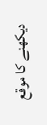دیکھنے کا موقع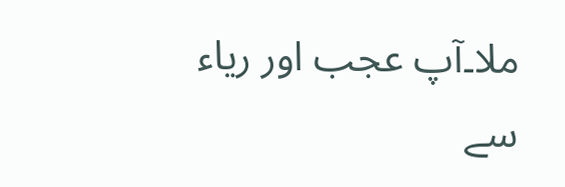ملا۔آپ عجب اور ریاء سے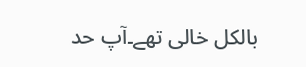بالکل خالی تھے۔آپ حد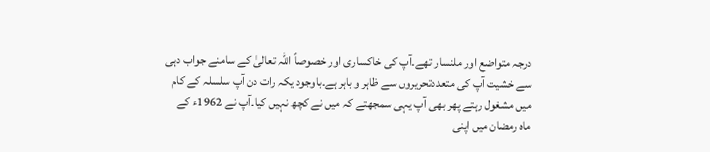درجہ متواضع اور ملنسار تھے۔آپ کی خاکساری اور خصوصاً اللہ تعالیٰ کے سامنے جواب دہی سے خشیت آپ کی متعددتحریروں سے ظاہر و باہر ہے۔باوجود یکہ رات دن آپ سلسلہ کے کام میں مشغول رہتے پھر بھی آپ یہی سمجھتے کہ میں نے کچھ نہیں کیا۔آپ نے 1962ء کے ماہ رمضان میں اپنی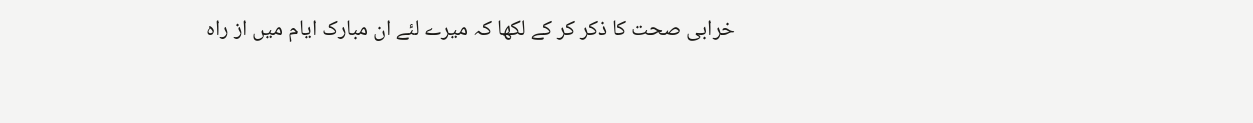خرابی صحت کا ذکر کر کے لکھا کہ میرے لئے ان مبارک ایام میں از راہ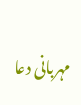مہربانی دعا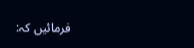فرمائیں کہ: